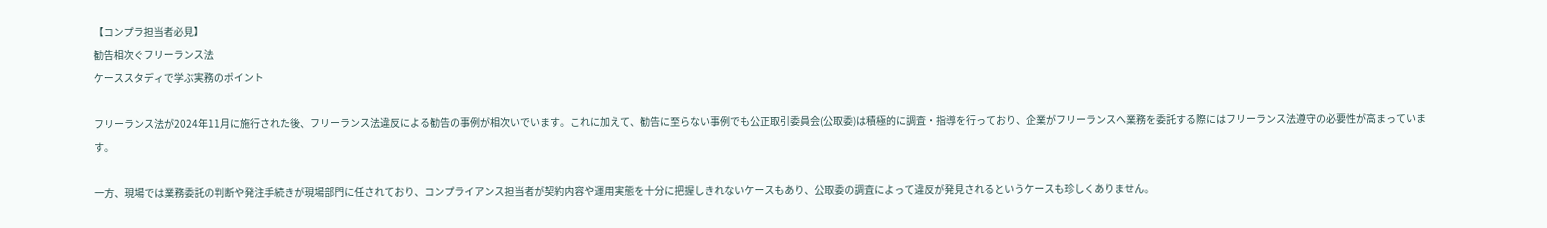【コンプラ担当者必見】
勧告相次ぐフリーランス法
ケーススタディで学ぶ実務のポイント

フリーランス法が2024年11月に施行された後、フリーランス法違反による勧告の事例が相次いでいます。これに加えて、勧告に至らない事例でも公正取引委員会(公取委)は積極的に調査・指導を行っており、企業がフリーランスへ業務を委託する際にはフリーランス法遵守の必要性が高まっています。

一方、現場では業務委託の判断や発注手続きが現場部門に任されており、コンプライアンス担当者が契約内容や運用実態を十分に把握しきれないケースもあり、公取委の調査によって違反が発見されるというケースも珍しくありません。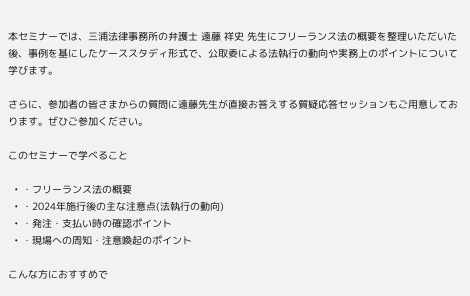本セミナーでは、三浦法律事務所の弁護士 遠藤 祥史 先生にフリーランス法の概要を整理いただいた後、事例を基にしたケーススタディ形式で、公取委による法執行の動向や実務上のポイントについて学びます。

さらに、参加者の皆さまからの質問に遠藤先生が直接お答えする質疑応答セッションもご用意しております。ぜひご参加ください。

このセミナーで学べること

  • ・フリーランス法の概要
  • ・2024年施行後の主な注意点(法執行の動向)
  • ・発注・支払い時の確認ポイント
  • ・現場への周知・注意喚起のポイント

こんな方におすすめで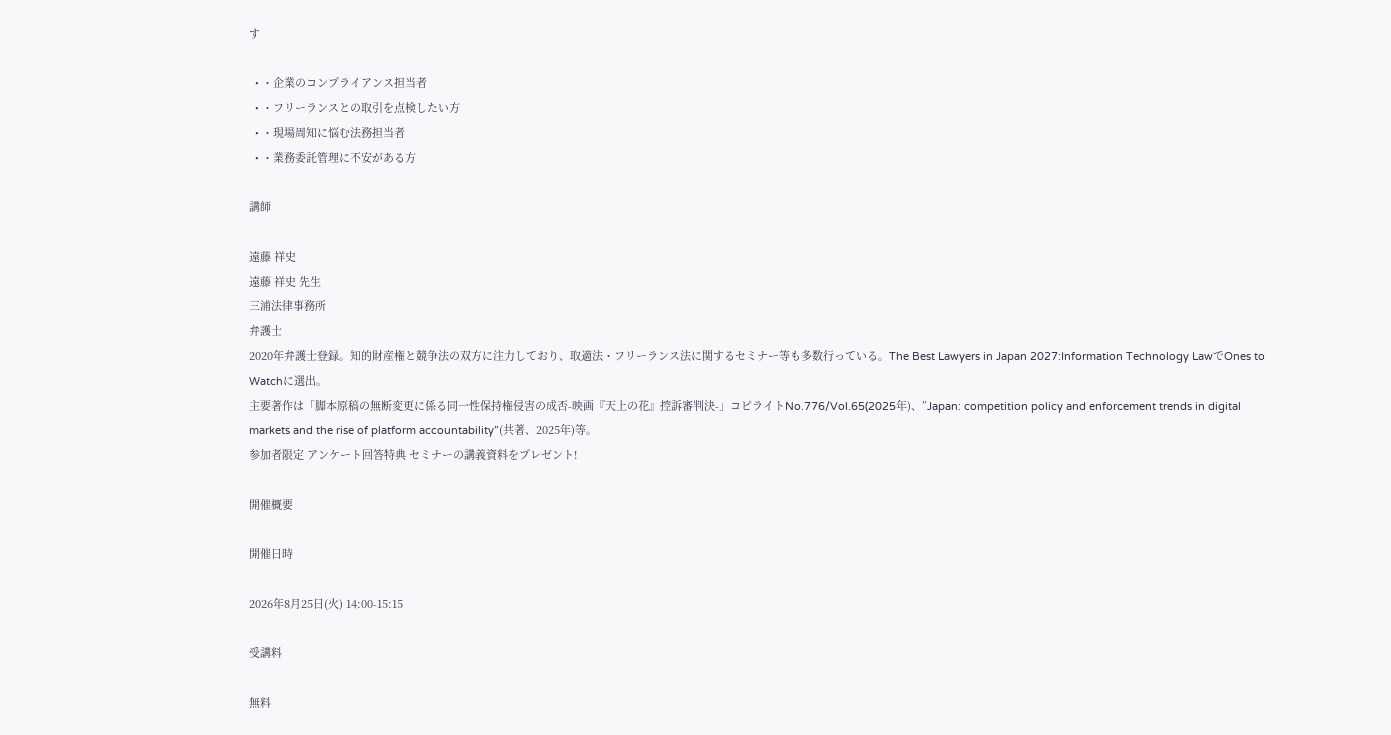す

  • ・企業のコンプライアンス担当者
  • ・フリーランスとの取引を点検したい方
  • ・現場周知に悩む法務担当者
  • ・業務委託管理に不安がある方

講師

遠藤 祥史
遠藤 祥史 先生
三浦法律事務所
弁護士
2020年弁護士登録。知的財産権と競争法の双方に注力しており、取適法・フリーランス法に関するセミナー等も多数行っている。The Best Lawyers in Japan 2027:Information Technology LawでOnes to Watchに選出。
主要著作は「脚本原稿の無断変更に係る同一性保持権侵害の成否-映画『天上の花』控訴審判決-」コピライトNo.776/Vol.65(2025年)、”Japan: competition policy and enforcement trends in digital markets and the rise of platform accountability”(共著、2025年)等。
参加者限定 アンケート回答特典 セミナーの講義資料をプレゼント!

開催概要

開催日時

2026年8月25日(火) 14:00-15:15

受講料

無料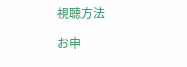視聴方法

お申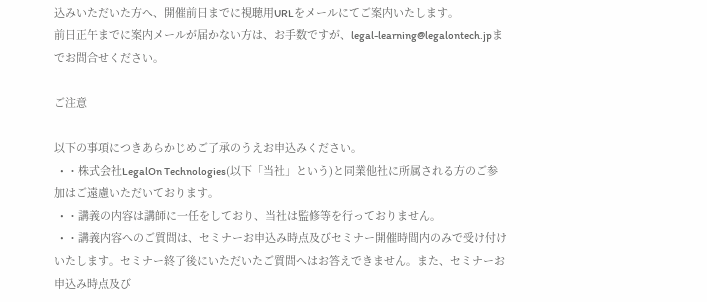込みいただいた方へ、開催前日までに視聴用URLをメールにてご案内いたします。
前日正午までに案内メールが届かない方は、お手数ですが、legal-learning@legalontech.jpまでお問合せください。

ご注意

以下の事項につきあらかじめご了承のうえお申込みください。
  • ・株式会社LegalOn Technologies(以下「当社」という)と同業他社に所属される方のご参加はご遠慮いただいております。
  • ・講義の内容は講師に一任をしており、当社は監修等を行っておりません。
  • ・講義内容へのご質問は、セミナーお申込み時点及びセミナー開催時間内のみで受け付けいたします。セミナー終了後にいただいたご質問へはお答えできません。また、セミナーお申込み時点及び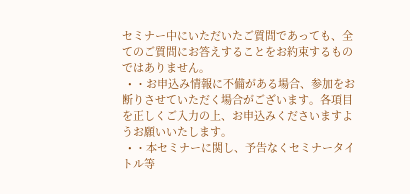セミナー中にいただいたご質問であっても、全てのご質問にお答えすることをお約束するものではありません。
  • ・お申込み情報に不備がある場合、参加をお断りさせていただく場合がございます。各項目を正しくご入力の上、お申込みくださいますようお願いいたします。
  • ・本セミナーに関し、予告なくセミナータイトル等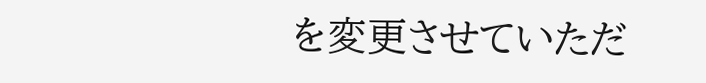を変更させていただ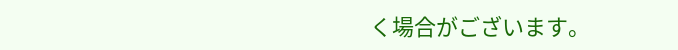く場合がございます。